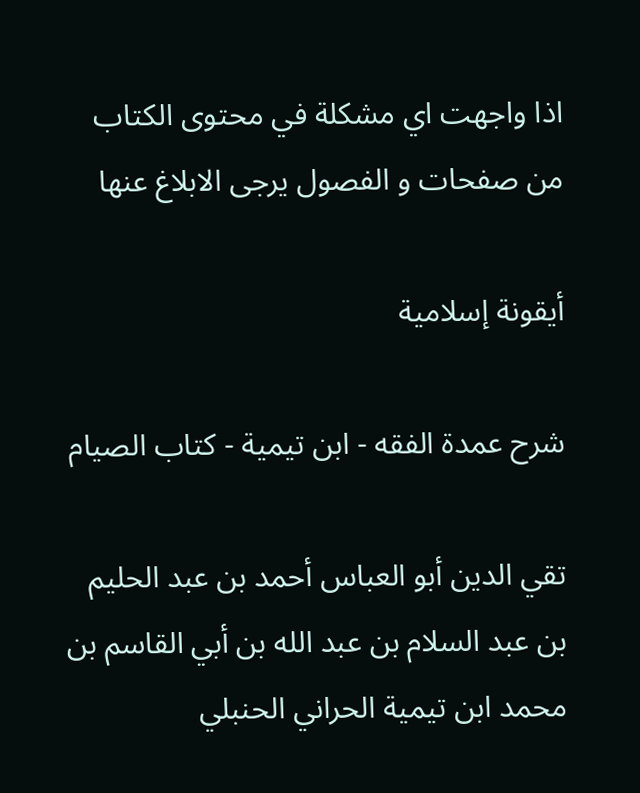اذا واجهت اي مشكلة في محتوى الكتاب من صفحات و الفصول يرجى الابلاغ عنها

أيقونة إسلامية

شرح عمدة الفقه - ابن تيمية - كتاب الصيام

تقي الدين أبو العباس أحمد بن عبد الحليم بن عبد السلام بن عبد الله بن أبي القاسم بن محمد ابن تيمية الحراني الحنبلي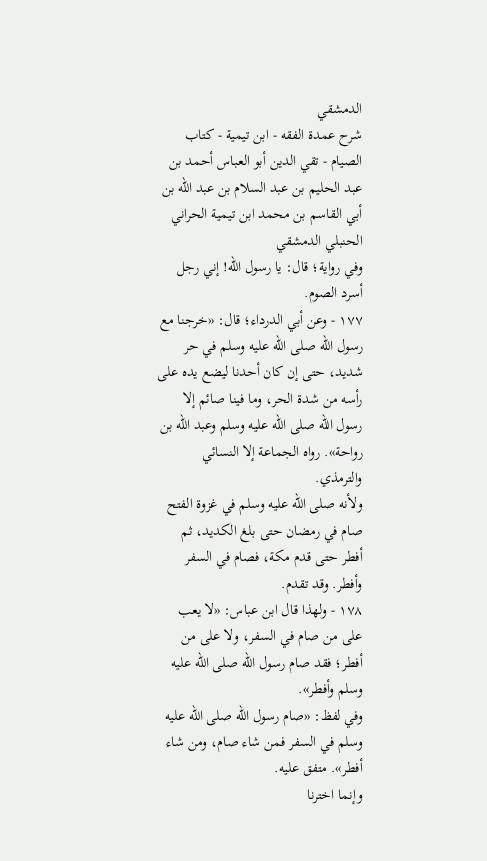الدمشقي
شرح عمدة الفقه - ابن تيمية - كتاب الصيام - تقي الدين أبو العباس أحمد بن عبد الحليم بن عبد السلام بن عبد الله بن أبي القاسم بن محمد ابن تيمية الحراني الحنبلي الدمشقي
وفي رواية؛ قال: يا رسول الله! إني رجل أسرد الصوم.
١٧٧ - وعن أبي الدرداء؛ قال: «خرجنا مع رسول الله صلى الله عليه وسلم في حر شديد، حتى إن كان أحدنا ليضع يده على رأسه من شدة الحر، وما فينا صائم إلا رسول الله صلى الله عليه وسلم وعبد الله بن رواحة». رواه الجماعة إلا النسائي والترمذي.
ولأنه صلى الله عليه وسلم في غزوة الفتح صام في رمضان حتى بلغ الكديد، ثم أفطر حتى قدم مكة، فصام في السفر وأفطر. وقد تقدم.
١٧٨ - ولهذا قال ابن عباس: «لا يعب على من صام في السفر، ولا على من أفطر؛ فقد صام رسول الله صلى الله عليه وسلم وأفطر».
وفي لفظ: «صام رسول الله صلى الله عليه وسلم في السفر فمن شاء صام، ومن شاء أفطر». متفق عليه.
وإنما اخترنا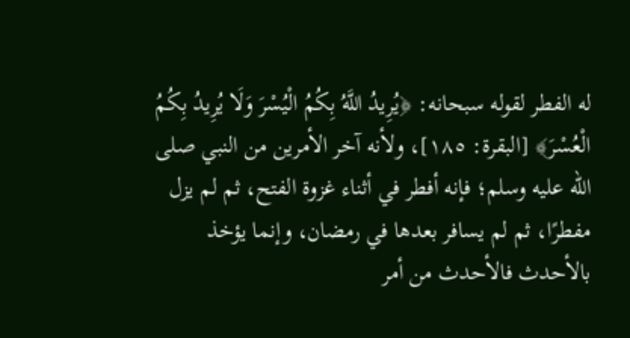له الفطر لقوله سبحانه: ﴿يُرِيدُ اللَّهُ بِكُمُ الْيُسْرَ وَلَا يُرِيدُ بِكُمُ الْعُسْرَ﴾ [البقرة: ١٨٥]، ولأنه آخر الأمرين من النبي صلى الله عليه وسلم؛ فإنه أفطر في أثناء غزوة الفتح، ثم لم يزل مفطرًا، ثم لم يسافر بعدها في رمضان، وإنما يؤخذ بالأحدث فالأحدث من أمر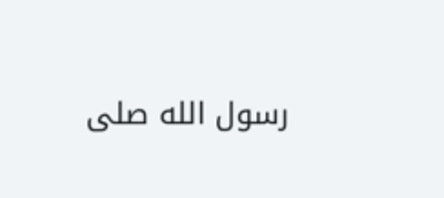رسول الله صلى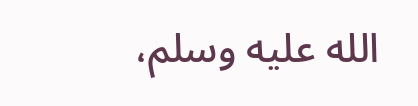الله عليه وسلم،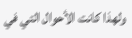ولهذا كانت الأحوال التي في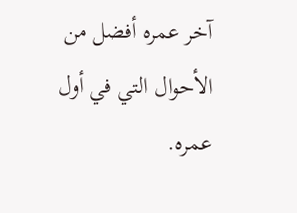آخر عمره أفضل من الأحوال التي في أول عمره.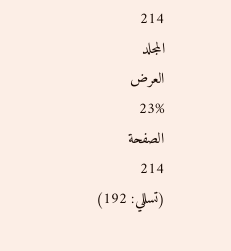214
المجلد
العرض
23%
الصفحة
214
(تسللي: 192)